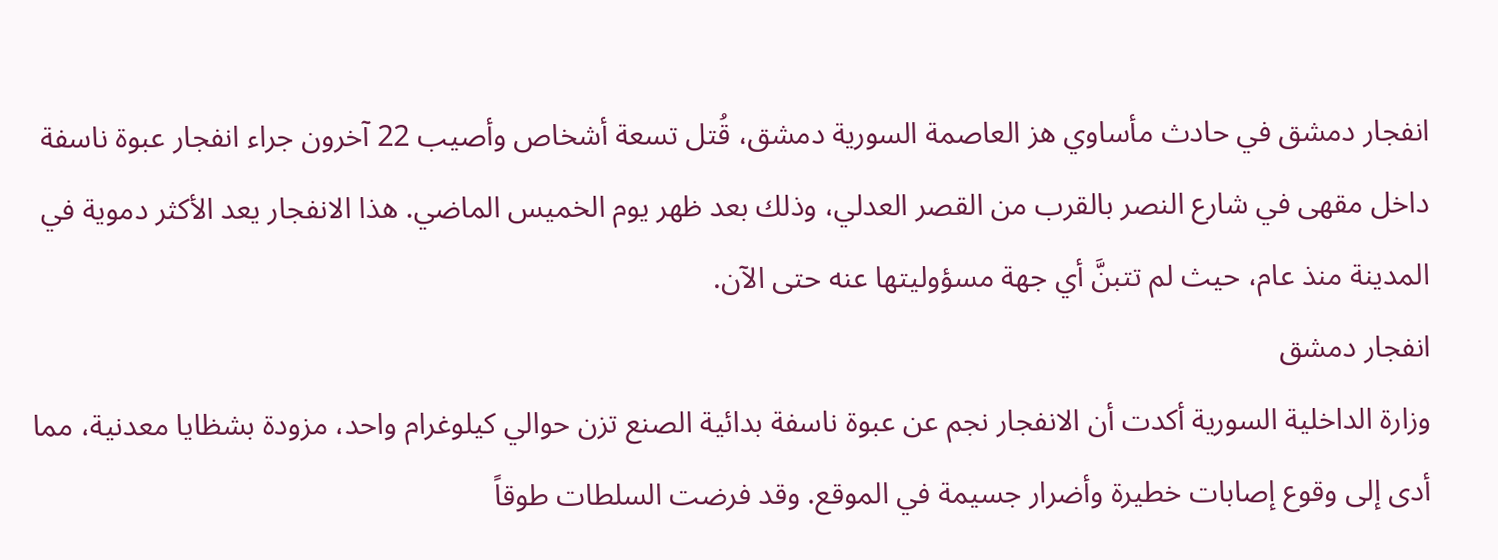انفجار دمشق في حادث مأساوي هز العاصمة السورية دمشق، قُتل تسعة أشخاص وأصيب 22 آخرون جراء انفجار عبوة ناسفة داخل مقهى في شارع النصر بالقرب من القصر العدلي، وذلك بعد ظهر يوم الخميس الماضي. هذا الانفجار يعد الأكثر دموية في المدينة منذ عام، حيث لم تتبنَّ أي جهة مسؤوليتها عنه حتى الآن.
انفجار دمشق
وزارة الداخلية السورية أكدت أن الانفجار نجم عن عبوة ناسفة بدائية الصنع تزن حوالي كيلوغرام واحد، مزودة بشظايا معدنية، مما أدى إلى وقوع إصابات خطيرة وأضرار جسيمة في الموقع. وقد فرضت السلطات طوقاً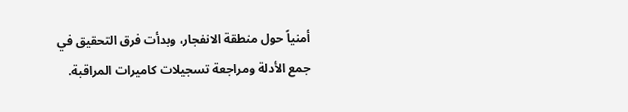أمنياً حول منطقة الانفجار، وبدأت فرق التحقيق في جمع الأدلة ومراجعة تسجيلات كاميرات المراقبة.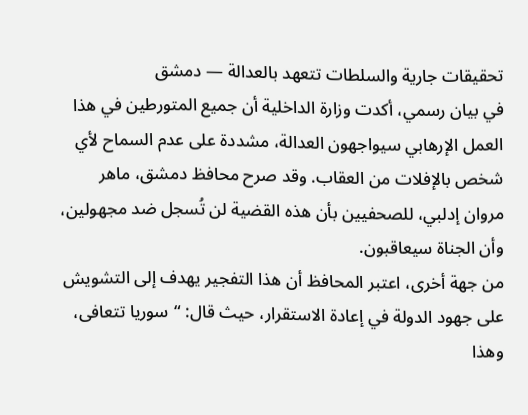تحقيقات جارية والسلطات تتعهد بالعدالة — دمشق
في بيان رسمي، أكدت وزارة الداخلية أن جميع المتورطين في هذا العمل الإرهابي سيواجهون العدالة، مشددة على عدم السماح لأي شخص بالإفلات من العقاب. وقد صرح محافظ دمشق، ماهر مروان إدلبي، للصحفيين بأن هذه القضية لن تُسجل ضد مجهولين، وأن الجناة سيعاقبون.
من جهة أخرى، اعتبر المحافظ أن هذا التفجير يهدف إلى التشويش على جهود الدولة في إعادة الاستقرار، حيث قال: “سوريا تتعافى، وهذا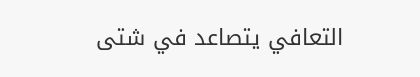التعافي يتصاعد في شتى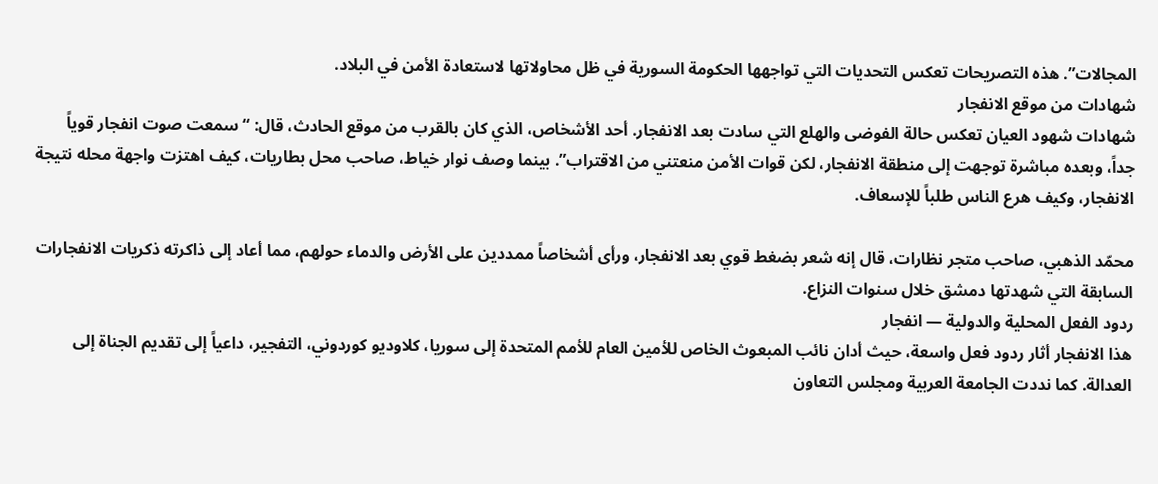المجالات”. هذه التصريحات تعكس التحديات التي تواجهها الحكومة السورية في ظل محاولاتها لاستعادة الأمن في البلاد.
شهادات من موقع الانفجار
شهادات شهود العيان تعكس حالة الفوضى والهلع التي سادت بعد الانفجار. أحد الأشخاص، الذي كان بالقرب من موقع الحادث، قال: “سمعت صوت انفجار قوياً جداً، وبعده مباشرة توجهت إلى منطقة الانفجار، لكن قوات الأمن منعتني من الاقتراب”. بينما وصف نوار خياط، صاحب محل بطاريات، كيف اهتزت واجهة محله نتيجة الانفجار، وكيف هرع الناس طلباً للإسعاف.

محمّد الذهبي، صاحب متجر نظارات، قال إنه شعر بضغط قوي بعد الانفجار، ورأى أشخاصاً ممددين على الأرض والدماء حولهم، مما أعاد إلى ذاكرته ذكريات الانفجارات السابقة التي شهدتها دمشق خلال سنوات النزاع.
ردود الفعل المحلية والدولية — انفجار
هذا الانفجار أثار ردود فعل واسعة، حيث أدان نائب المبعوث الخاص للأمين العام للأمم المتحدة إلى سوريا، كلاوديو كوردوني، التفجير، داعياً إلى تقديم الجناة إلى العدالة. كما نددت الجامعة العربية ومجلس التعاون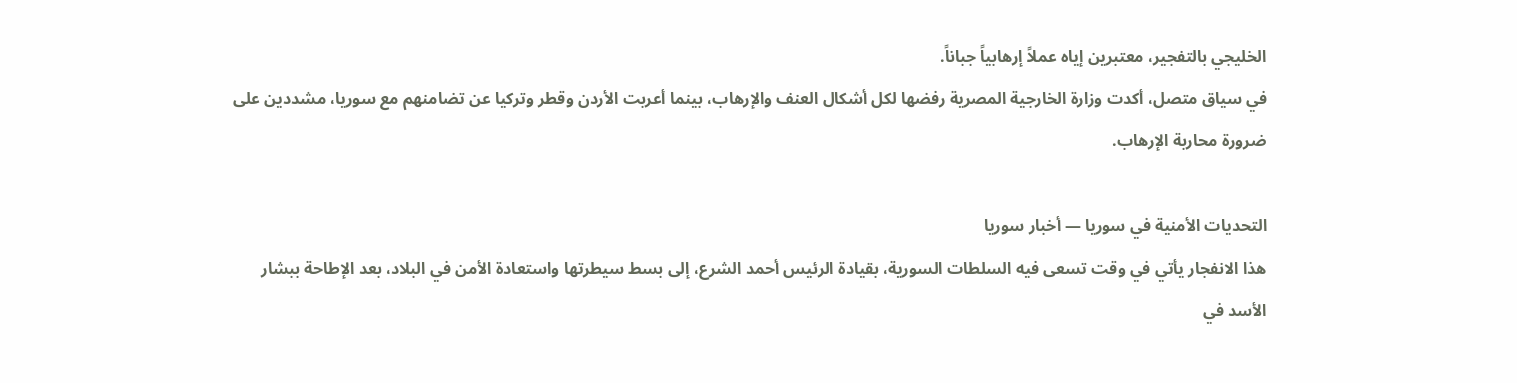الخليجي بالتفجير، معتبرين إياه عملاً إرهابياً جباناً.
في سياق متصل، أكدت وزارة الخارجية المصرية رفضها لكل أشكال العنف والإرهاب، بينما أعربت الأردن وقطر وتركيا عن تضامنهم مع سوريا، مشددين على ضرورة محاربة الإرهاب.

التحديات الأمنية في سوريا — أخبار سوريا
هذا الانفجار يأتي في وقت تسعى فيه السلطات السورية، بقيادة الرئيس أحمد الشرع، إلى بسط سيطرتها واستعادة الأمن في البلاد، بعد الإطاحة ببشار الأسد في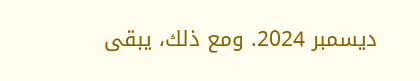ديسمبر 2024. ومع ذلك، يبقى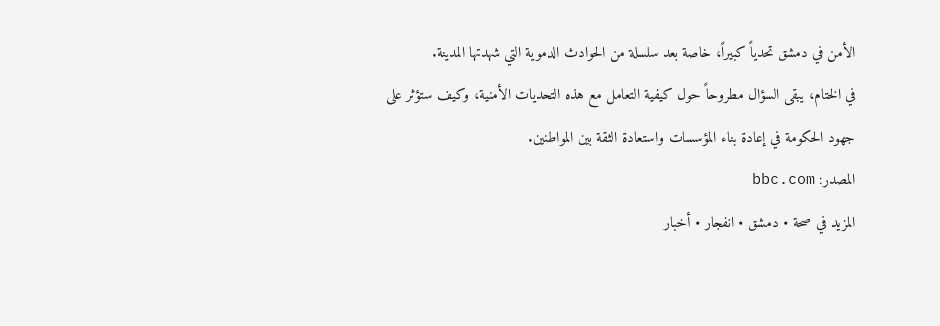الأمن في دمشق تحدياً كبيراً، خاصة بعد سلسلة من الحوادث الدموية التي شهدتها المدينة.
في الختام، يبقى السؤال مطروحاً حول كيفية التعامل مع هذه التحديات الأمنية، وكيف ستؤثر على جهود الحكومة في إعادة بناء المؤسسات واستعادة الثقة بين المواطنين.
المصدر: bbc.com
المزيد في صحة • دمشق • انفجار • أخبار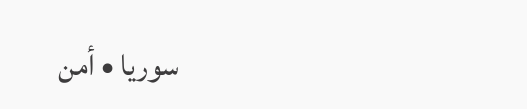سوريا • أمن